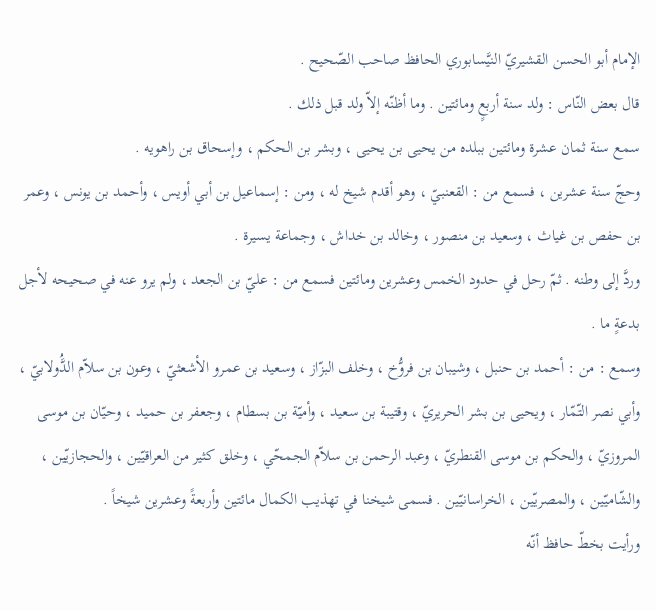الإمام أبو الحسن القشيريّ النيَّسابوري الحافظ صاحب الصّحيح .
قال بعض النّاس : ولد سنة أربعٍ ومائتين . وما أظنّه إلاّ ولد قبل ذلك .
سمع سنة ثمان عشرة ومائتين ببلده من يحيى بن يحيى ، وبشر بن الحكم ، وإسحاق بن راهويه .
وحجّ سنة عشرين ، فسمع من : القعنبيّ ، وهو أقدم شيخ له ، ومن : إسماعيل بن أبي أويس ، وأحمد بن يونس ، وعمر بن حفص بن غياث ، وسعيد بن منصور ، وخالد بن خداش ، وجماعة يسيرة .
وردَّ إلى وطنه . ثمّ رحل في حدود الخمس وعشرين ومائتين فسمع من : عليّ بن الجعد ، ولم يرو عنه في صحيحه لأجل بدعةٍ ما .
وسمع : من : أحمد بن حنبل ، وشيبان بن فروُّخ ، وخلف البزّاز ، وسعيد بن عمرو الأشعثيّ ، وعون بن سلاّم الدَُّولابيّ ، وأبي نصر التّمّار ، ويحيى بن بشر الحريريّ ، وقتيبة بن سعيد ، وأميّة بن بسطام ، وجعفر بن حميد ، وحيّان بن موسى المروزيّ ، والحكم بن موسى القنطريّ ، وعبد الرحمن بن سلاّم الجمحّي ، وخلق كثير من العراقيّين ، والحجازيّين ، والشّاميّين ، والمصريّين ، الخراسانيّين . فسمى شيخنا في تهذيب الكمال مائتين وأربعةً وعشرين شيخاً .
ورأيت بخطّ حافظ أنّه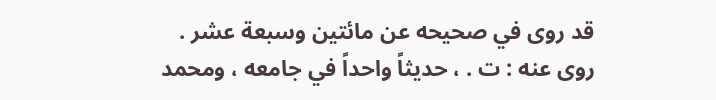قد روى في صحيحه عن مائتين وسبعة عشر .
روى عنه : ت . ، حديثاً واحداً في جامعه ، ومحمد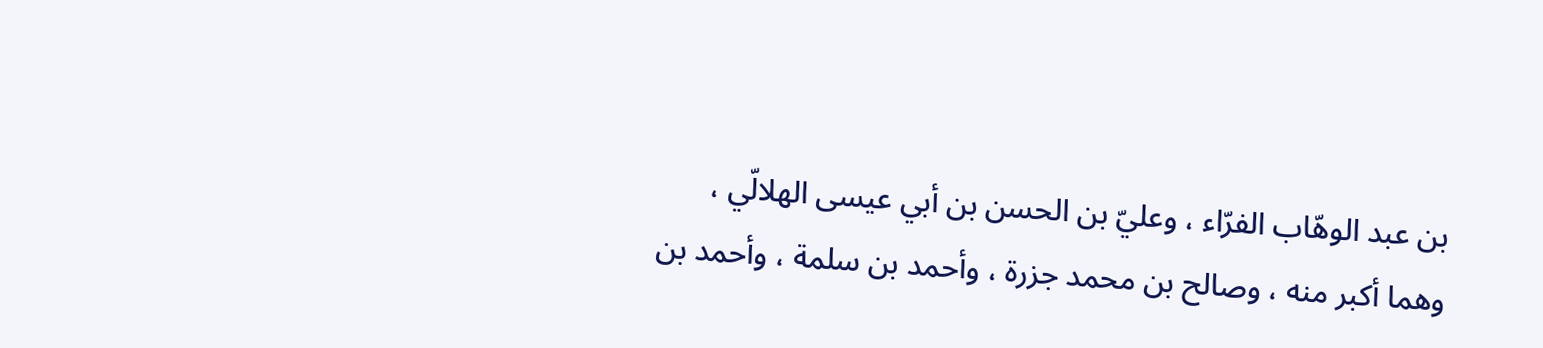بن عبد الوهّاب الفرّاء ، وعليّ بن الحسن بن أبي عيسى الهلالّي ، وهما أكبر منه ، وصالح بن محمد جزرة ، وأحمد بن سلمة ، وأحمد بن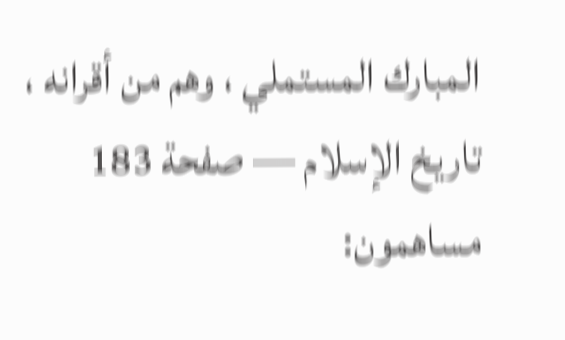المبارك المستملي ، وهم من أقرانه ،
تاريخ الإسلام — صفحة 183
مساهمون: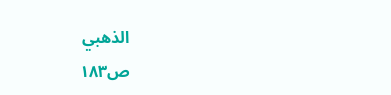الذهبي
ص١٨٣